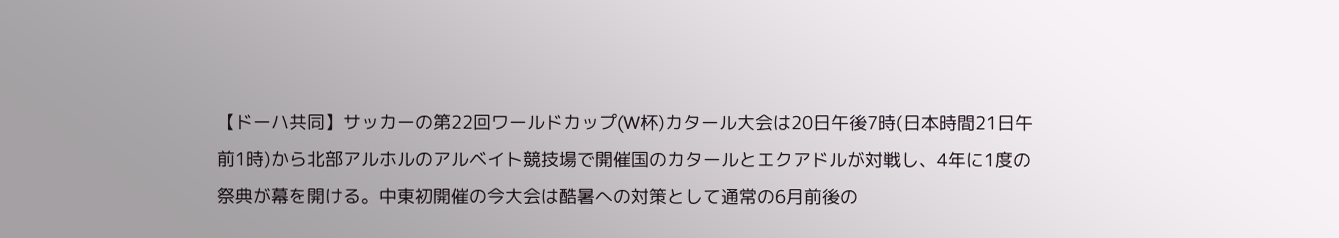【ドーハ共同】サッカーの第22回ワールドカップ(W杯)カタール大会は20日午後7時(日本時間21日午前1時)から北部アルホルのアルベイト競技場で開催国のカタールとエクアドルが対戦し、4年に1度の祭典が幕を開ける。中東初開催の今大会は酷暑への対策として通常の6月前後の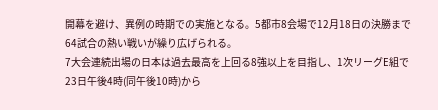開幕を避け、異例の時期での実施となる。5都市8会場で12月18日の決勝まで64試合の熱い戦いが繰り広げられる。
7大会連続出場の日本は過去最高を上回る8強以上を目指し、1次リーグE組で23日午後4時(同午後10時)から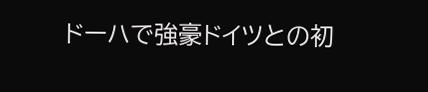ドーハで強豪ドイツとの初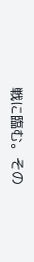戦に臨む。その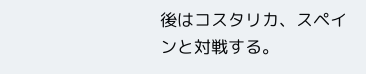後はコスタリカ、スペインと対戦する。